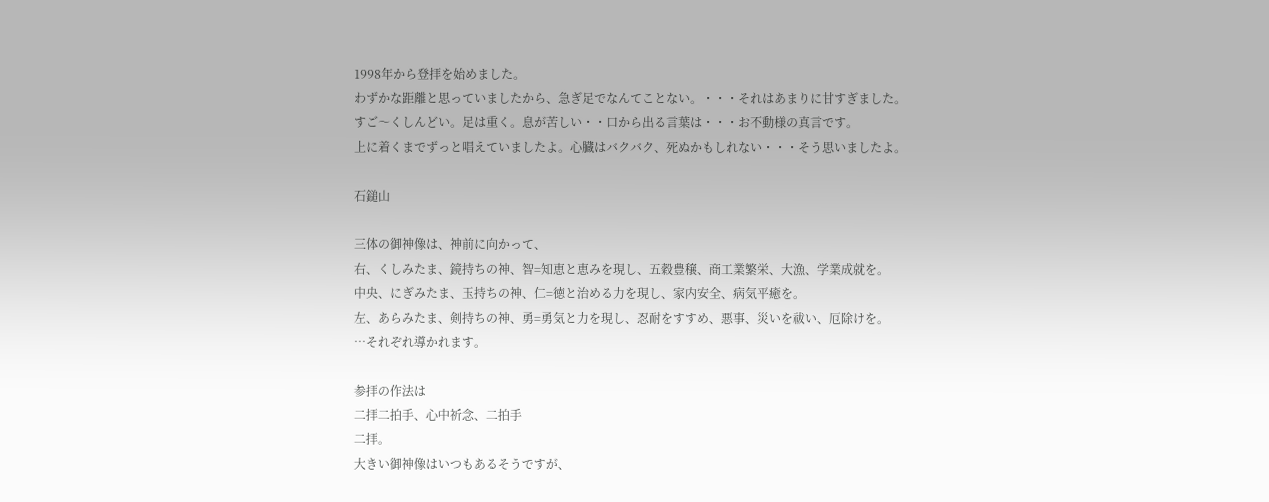1998年から登拝を始めました。
わずかな距離と思っていましたから、急ぎ足でなんてことない。・・・それはあまりに甘すぎました。
すご〜くしんどい。足は重く。息が苦しい・・口から出る言葉は・・・お不動様の真言です。
上に着くまでずっと唱えていましたよ。心臓はバクバク、死ぬかもしれない・・・そう思いましたよ。

石鎚山

三体の御神像は、神前に向かって、
右、くしみたま、鏡持ちの神、智=知恵と恵みを現し、五穀豊穣、商工業繁栄、大漁、学業成就を。
中央、にぎみたま、玉持ちの神、仁=徳と治める力を現し、家内安全、病気平癒を。
左、あらみたま、剣持ちの神、勇=勇気と力を現し、忍耐をすすめ、悪事、災いを祓い、厄除けを。
…それぞれ導かれます。

参拝の作法は
二拝二拍手、心中祈念、二拍手
二拝。
大きい御神像はいつもあるそうですが、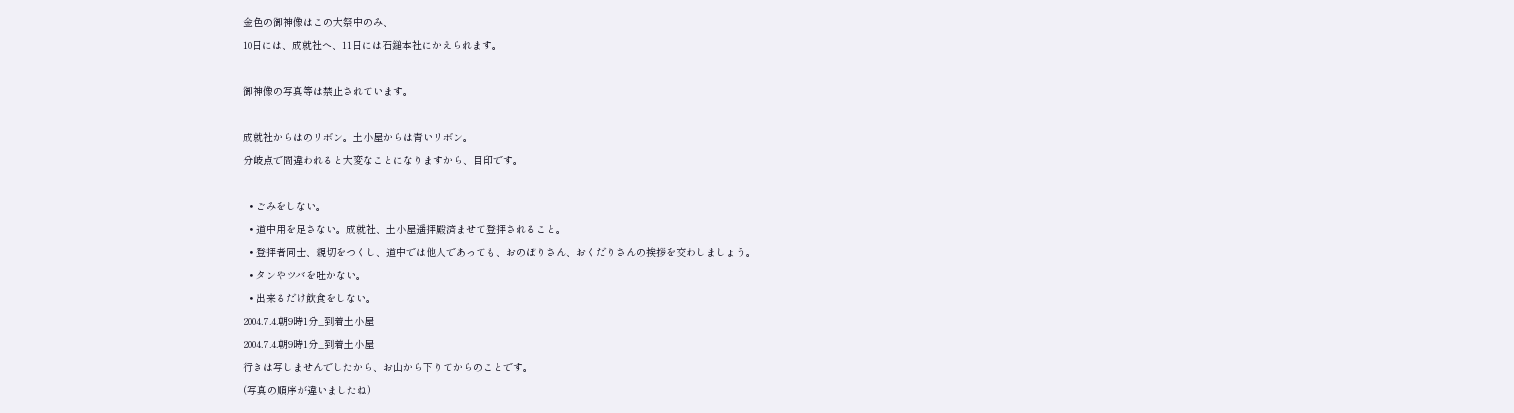金色の御神像はこの大祭中のみ、
10日には、成就社へ、11日には石鎚本社にかえられます。

御神像の写真等は禁止されています。

成就社からはのリボン。土小屋からは青いリボン。
分岐点で間違われると大変なことになりますから、目印です。

  • ごみをしない。
  • 道中用を足さない。成就社、土小屋遥拝殿済ませて登拝されること。
  • 登拝者同士、親切をつくし、道中では他人であっても、おのぼりさん、おくだりさんの挨拶を交わしましょう。
  • タンやツバを吐かない。
  • 出来るだけ飲食をしない。
2004.7.4.朝9時1分_到着土小屋
2004.7.4.朝9時1分_到着土小屋
行きは写しませんでしたから、お山から下りてからのことです。
(写真の順序が違いましたね)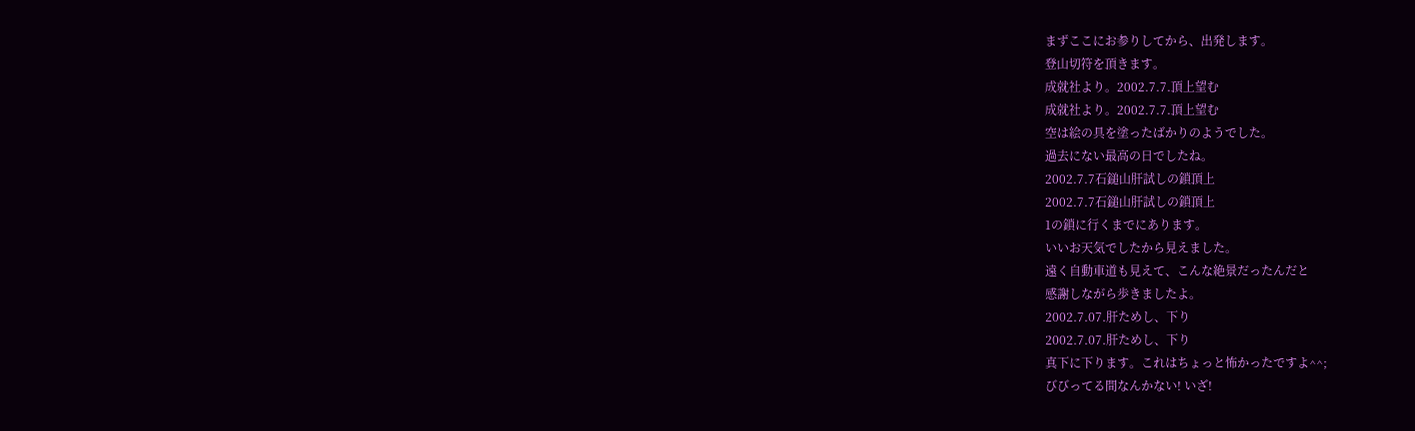まずここにお参りしてから、出発します。
登山切符を頂きます。
成就社より。2002.7.7.頂上望む
成就社より。2002.7.7.頂上望む
空は絵の具を塗ったばかりのようでした。
過去にない最高の日でしたね。
2002.7.7石鎚山肝試しの鎖頂上
2002.7.7石鎚山肝試しの鎖頂上
1の鎖に行くまでにあります。
いいお天気でしたから見えました。
遠く自動車道も見えて、こんな絶景だったんだと
感謝しながら歩きましたよ。
2002.7.07.肝ためし、下り
2002.7.07.肝ためし、下り
真下に下ります。これはちょっと怖かったですよ^^;
びびってる間なんかない! いざ!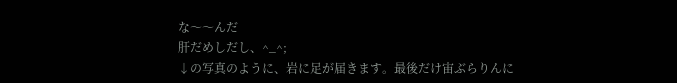な〜〜んだ
肝だめしだし、^_^;
↓の写真のように、岩に足が届きます。最後だけ宙ぶらりんに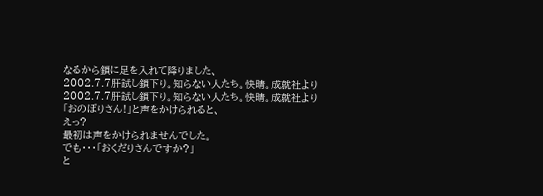なるから鎖に足を入れて降りました、
2002.7.7肝試し鎖下り。知らない人たち。快晴。成就社より
2002.7.7肝試し鎖下り。知らない人たち。快晴。成就社より
「おのぼりさん!」と声をかけられると、
えっ?
最初は声をかけられませんでした。
でも・・・「おくだりさんですか?」
と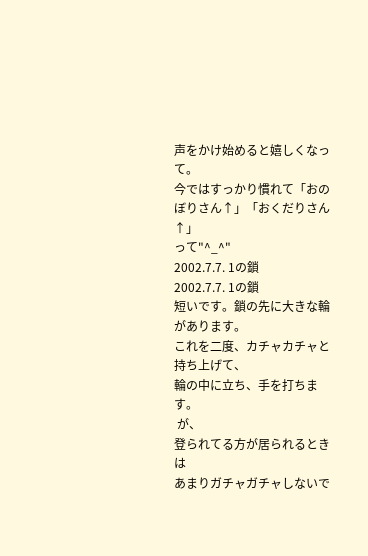声をかけ始めると嬉しくなって。
今ではすっかり慣れて「おのぼりさん↑」「おくだりさん↑」
って"^_^"
2002.7.7. 1の鎖
2002.7.7. 1の鎖
短いです。鎖の先に大きな輪があります。
これを二度、カチャカチャと持ち上げて、
輪の中に立ち、手を打ちます。
 が、
登られてる方が居られるときは
あまりガチャガチャしないで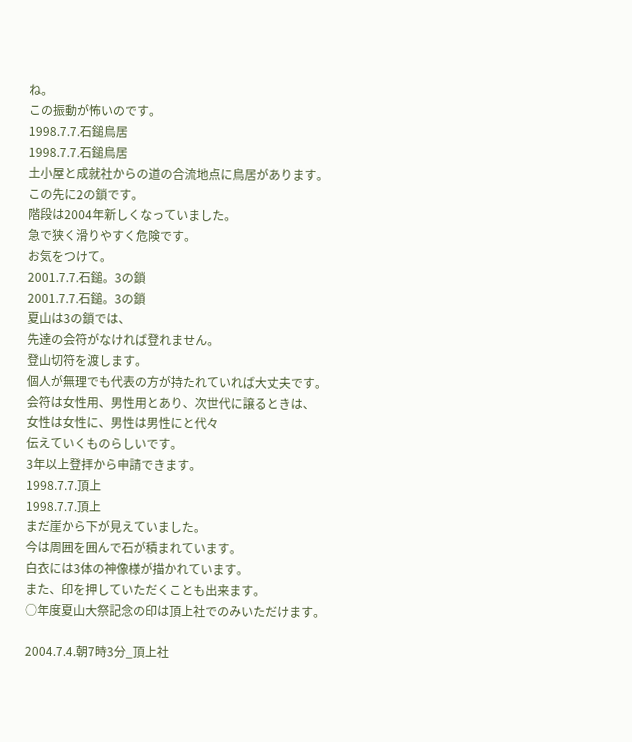ね。
この振動が怖いのです。
1998.7.7.石鎚鳥居
1998.7.7.石鎚鳥居
土小屋と成就社からの道の合流地点に鳥居があります。
この先に2の鎖です。
階段は2004年新しくなっていました。
急で狭く滑りやすく危険です。
お気をつけて。
2001.7.7.石鎚。3の鎖
2001.7.7.石鎚。3の鎖
夏山は3の鎖では、
先達の会符がなければ登れません。
登山切符を渡します。
個人が無理でも代表の方が持たれていれば大丈夫です。
会符は女性用、男性用とあり、次世代に譲るときは、
女性は女性に、男性は男性にと代々
伝えていくものらしいです。
3年以上登拝から申請できます。
1998.7.7.頂上
1998.7.7.頂上
まだ崖から下が見えていました。
今は周囲を囲んで石が積まれています。
白衣には3体の神像様が描かれています。
また、印を押していただくことも出来ます。
○年度夏山大祭記念の印は頂上社でのみいただけます。

2004.7.4.朝7時3分_頂上社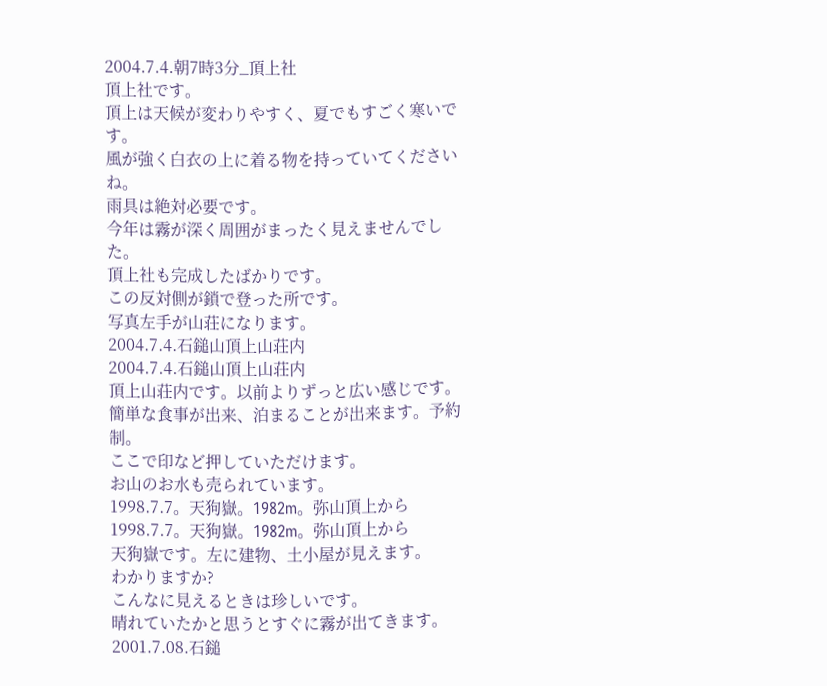2004.7.4.朝7時3分_頂上社
頂上社です。
頂上は天候が変わりやすく、夏でもすごく寒いです。
風が強く白衣の上に着る物を持っていてくださいね。
雨具は絶対必要です。
今年は霧が深く周囲がまったく見えませんでした。
頂上社も完成したばかりです。
この反対側が鎖で登った所です。
写真左手が山荘になります。
2004.7.4.石鎚山頂上山荘内
2004.7.4.石鎚山頂上山荘内
頂上山荘内です。以前よりずっと広い感じです。
簡単な食事が出来、泊まることが出来ます。予約制。
ここで印など押していただけます。
お山のお水も売られています。
1998.7.7。天狗嶽。1982m。弥山頂上から
1998.7.7。天狗嶽。1982m。弥山頂上から
天狗嶽です。左に建物、土小屋が見えます。
わかりますか?
こんなに見えるときは珍しいです。
晴れていたかと思うとすぐに霧が出てきます。
2001.7.08.石鎚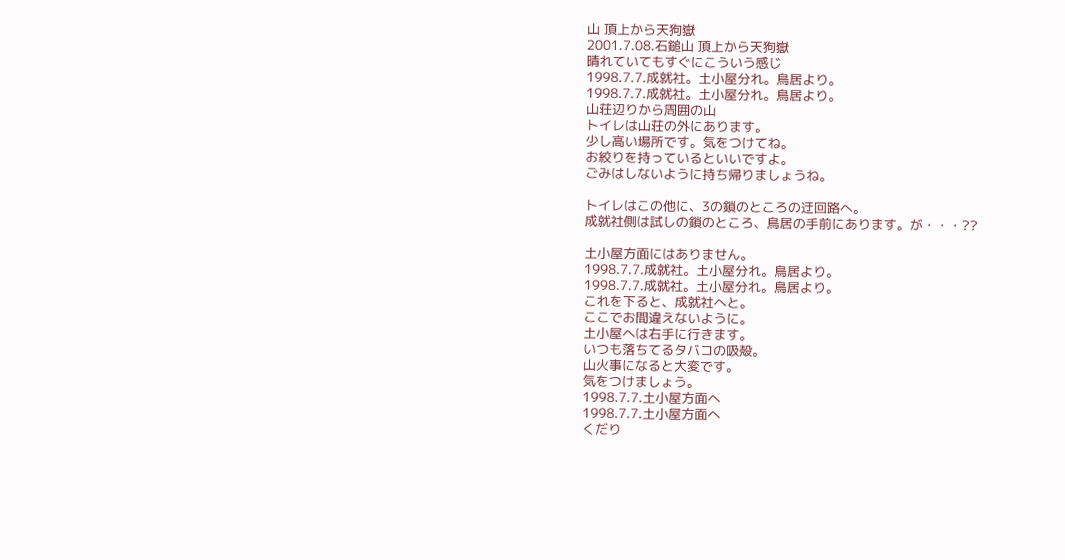山 頂上から天狗嶽
2001.7.08.石鎚山 頂上から天狗嶽
晴れていてもすぐにこういう感じ
1998.7.7.成就社。土小屋分れ。鳥居より。
1998.7.7.成就社。土小屋分れ。鳥居より。
山荘辺りから周囲の山
トイレは山荘の外にあります。
少し高い場所です。気をつけてね。
お絞りを持っているといいですよ。
ごみはしないように持ち帰りましょうね。

トイレはこの他に、3の鎖のところの迂回路へ。
成就社側は試しの鎖のところ、鳥居の手前にあります。が・・・??

土小屋方面にはありません。
1998.7.7.成就社。土小屋分れ。鳥居より。
1998.7.7.成就社。土小屋分れ。鳥居より。
これを下ると、成就社へと。
ここでお間違えないように。
土小屋へは右手に行きます。
いつも落ちてるタバコの吸殻。
山火事になると大変です。
気をつけましょう。
1998.7.7.土小屋方面へ
1998.7.7.土小屋方面へ
くだり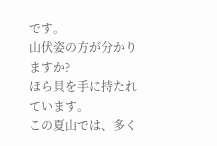です。
山伏姿の方が分かりますか?
ほら貝を手に持たれています。
この夏山では、多く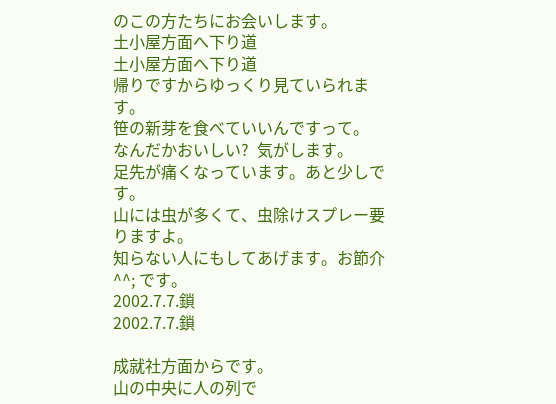のこの方たちにお会いします。
土小屋方面へ下り道
土小屋方面へ下り道
帰りですからゆっくり見ていられます。
笹の新芽を食べていいんですって。
なんだかおいしい?  気がします。
足先が痛くなっています。あと少しです。
山には虫が多くて、虫除けスプレー要りますよ。
知らない人にもしてあげます。お節介^^; です。
2002.7.7.鎖
2002.7.7.鎖

成就社方面からです。
山の中央に人の列で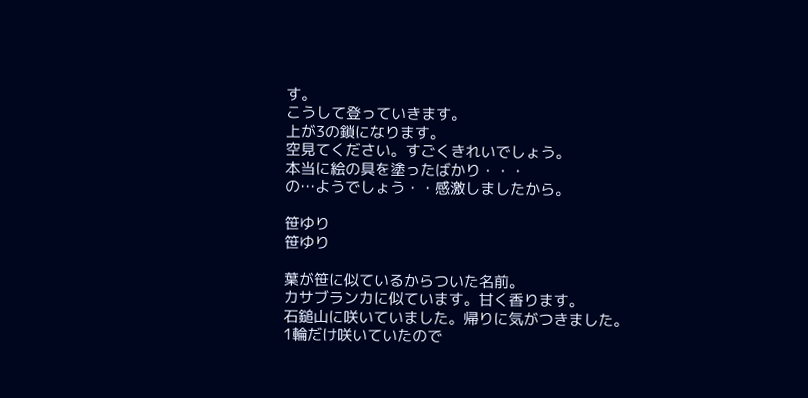す。
こうして登っていきます。
上が3の鎖になります。
空見てください。すごくきれいでしょう。
本当に絵の具を塗ったばかり・・・
の…ようでしょう・・感激しましたから。

笹ゆり
笹ゆり

葉が笹に似ているからついた名前。
カサブランカに似ています。甘く香ります。
石鎚山に咲いていました。帰りに気がつきました。
1輪だけ咲いていたので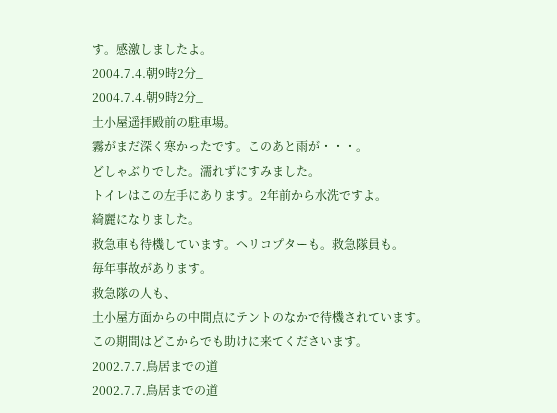す。感激しましたよ。
2004.7.4.朝9時2分_
2004.7.4.朝9時2分_
土小屋遥拝殿前の駐車場。
霧がまだ深く寒かったです。このあと雨が・・・。
どしゃぶりでした。濡れずにすみました。
トイレはこの左手にあります。2年前から水洗ですよ。
綺麗になりました。
救急車も待機しています。ヘリコプターも。救急隊員も。
毎年事故があります。
救急隊の人も、
土小屋方面からの中間点にテントのなかで待機されています。
この期間はどこからでも助けに来てくださいます。
2002.7.7.鳥居までの道
2002.7.7.鳥居までの道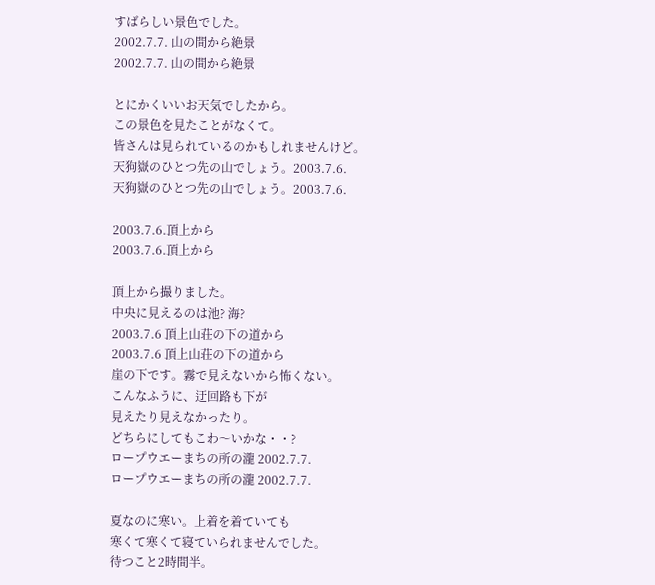すばらしい景色でした。
2002.7.7. 山の間から絶景
2002.7.7. 山の間から絶景

とにかくいいお天気でしたから。
この景色を見たことがなくて。
皆さんは見られているのかもしれませんけど。
天狗嶽のひとつ先の山でしょう。2003.7.6.
天狗嶽のひとつ先の山でしょう。2003.7.6.

2003.7.6.頂上から
2003.7.6.頂上から

頂上から撮りました。
中央に見えるのは池? 海?
2003.7.6 頂上山荘の下の道から
2003.7.6 頂上山荘の下の道から
崖の下です。霧で見えないから怖くない。
こんなふうに、迂回路も下が
見えたり見えなかったり。
どちらにしてもこわ〜いかな・・?
ロープウエーまちの所の瀧 2002.7.7.
ロープウエーまちの所の瀧 2002.7.7.

夏なのに寒い。上着を着ていても
寒くて寒くて寝ていられませんでした。
待つこと2時間半。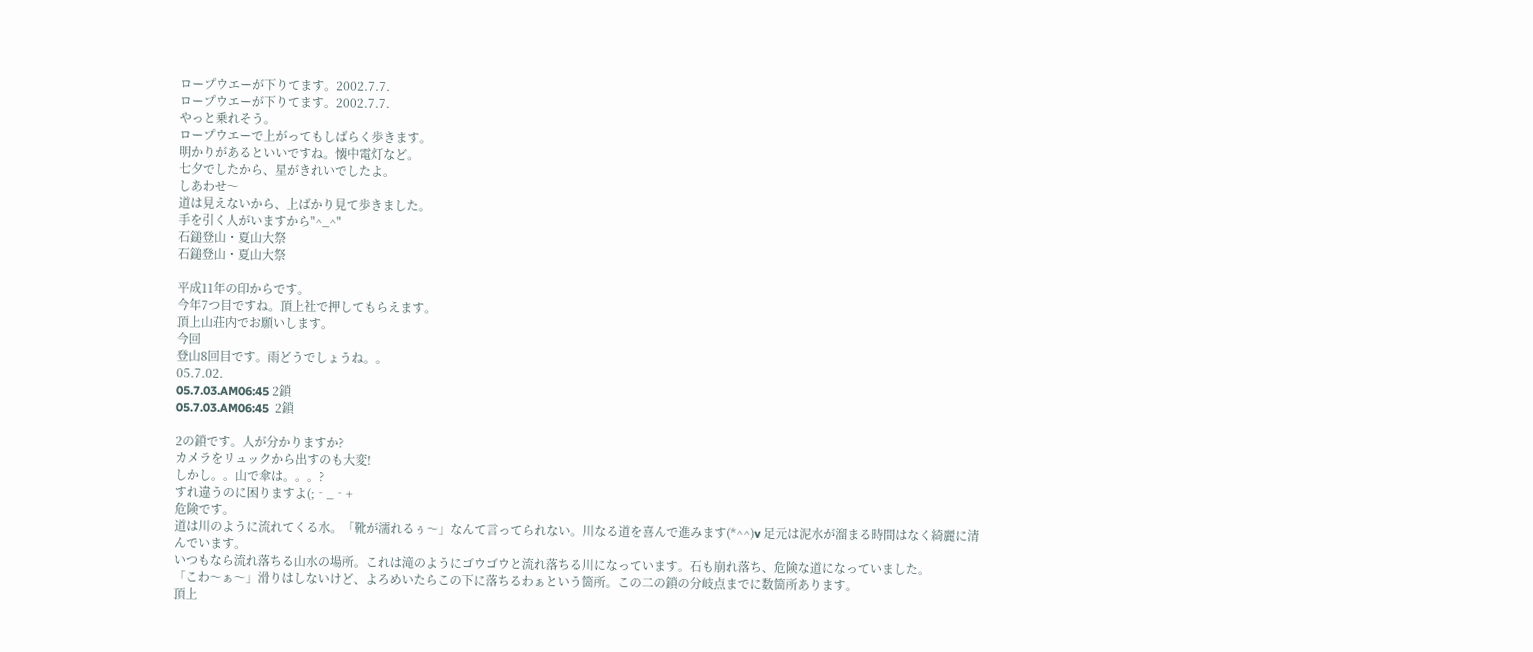ロープウエーが下りてます。2002.7.7.
ロープウエーが下りてます。2002.7.7.
やっと乗れそう。
ロープウエーで上がってもしばらく歩きます。
明かりがあるといいですね。懐中電灯など。
七夕でしたから、星がきれいでしたよ。
しあわせ〜
道は見えないから、上ばかり見て歩きました。
手を引く人がいますから"^_^"
石鎚登山・夏山大祭
石鎚登山・夏山大祭

平成11年の印からです。
今年7つ目ですね。頂上社で押してもらえます。
頂上山荘内でお願いします。
今回
登山8回目です。雨どうでしょうね。。
05.7.02.
05.7.03.AM06:45 2鎖
05.7.03.AM06:45  2鎖

2の鎖です。人が分かりますか?
カメラをリュックから出すのも大変!
しかし。。山で傘は。。。?
すれ違うのに困りますよ(;‐_‐+
危険です。
道は川のように流れてくる水。「靴が濡れるぅ〜」なんて言ってられない。川なる道を喜んで進みます(*^^)v 足元は泥水が溜まる時間はなく綺麗に清んでいます。
いつもなら流れ落ちる山水の場所。これは滝のようにゴウゴウと流れ落ちる川になっています。石も崩れ落ち、危険な道になっていました。
「こわ〜ぁ〜」滑りはしないけど、よろめいたらこの下に落ちるわぁという箇所。この二の鎖の分岐点までに数箇所あります。
頂上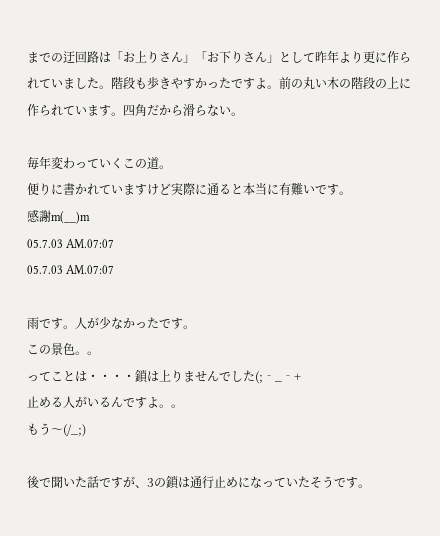までの迂回路は「お上りさん」「お下りさん」として昨年より更に作られていました。階段も歩きやすかったですよ。前の丸い木の階段の上に作られています。四角だから滑らない。

毎年変わっていくこの道。
便りに書かれていますけど実際に通ると本当に有難いです。
感謝m(__)m
05.7.03 AM.07:07
05.7.03 AM.07:07

雨です。人が少なかったです。
この景色。。
ってことは・・・・鎖は上りませんでした(;‐_‐+
止める人がいるんですよ。。
もう〜(/_;)

後で聞いた話ですが、3の鎖は通行止めになっていたそうです。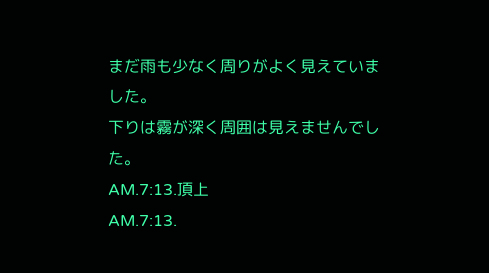まだ雨も少なく周りがよく見えていました。
下りは霧が深く周囲は見えませんでした。
AM.7:13.頂上
AM.7:13.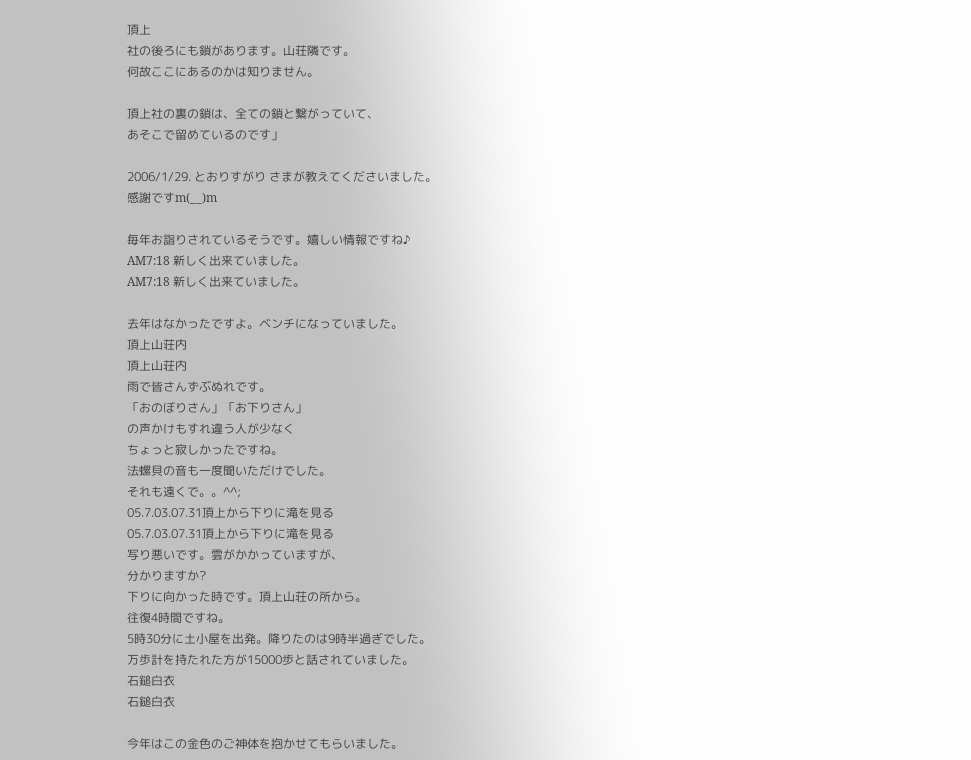頂上
社の後ろにも鎖があります。山荘隣です。
何故ここにあるのかは知りません。

頂上社の裏の鎖は、全ての鎖と繋がっていて、
あそこで留めているのです」

2006/1/29. とおりすがり さまが教えてくださいました。
感謝ですm(__)m

毎年お詣りされているそうです。嬉しい情報ですね♪
AM7:18 新しく出来ていました。
AM7:18 新しく出来ていました。

去年はなかったですよ。ベンチになっていました。
頂上山荘内
頂上山荘内
雨で皆さんずぶぬれです。
「おのぼりさん」「お下りさん」
の声かけもすれ違う人が少なく
ちょっと寂しかったですね。
法螺貝の音も一度聞いただけでした。
それも遠くで。。^^;
05.7.03.07.31頂上から下りに滝を見る
05.7.03.07.31頂上から下りに滝を見る
写り悪いです。雲がかかっていますが、
分かりますか?
下りに向かった時です。頂上山荘の所から。
往復4時間ですね。
5時30分に土小屋を出発。降りたのは9時半過ぎでした。
万歩計を持たれた方が15000歩と話されていました。
石鎚白衣
石鎚白衣

今年はこの金色のご神体を抱かせてもらいました。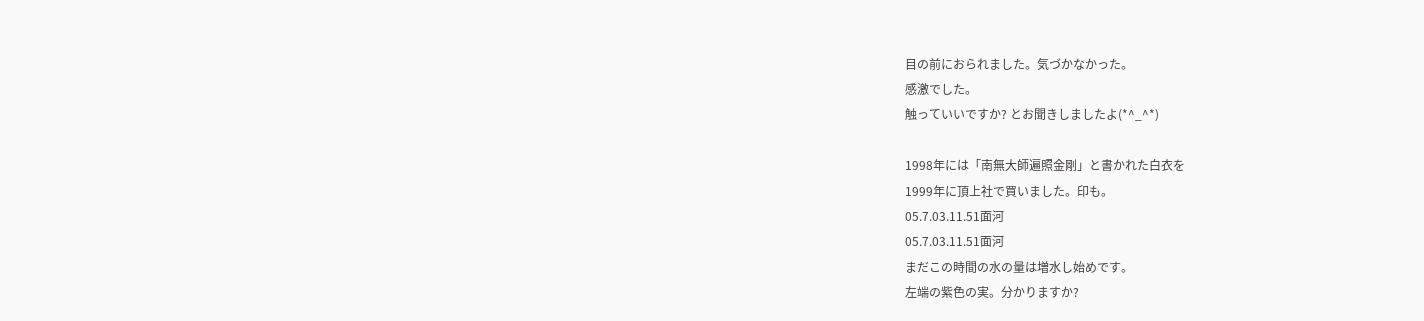目の前におられました。気づかなかった。
感激でした。
触っていいですか? とお聞きしましたよ(*^_^*)

1998年には「南無大師遍照金剛」と書かれた白衣を
1999年に頂上社で買いました。印も。
05.7.03.11.51面河
05.7.03.11.51面河
まだこの時間の水の量は増水し始めです。
左端の紫色の実。分かりますか?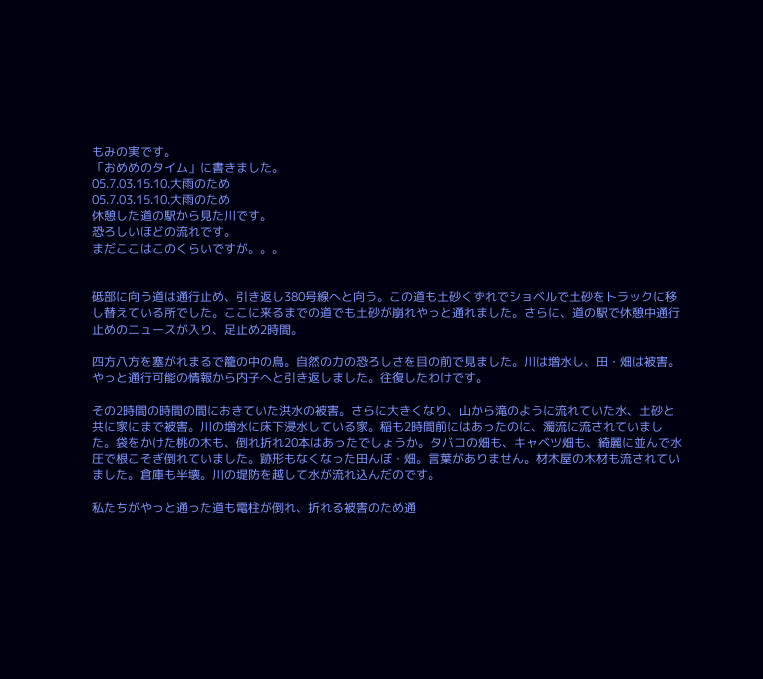もみの実です。
「おめめのタイム」に書きました。
05.7.03.15.10.大雨のため
05.7.03.15.10.大雨のため
休憩した道の駅から見た川です。
恐ろしいほどの流れです。
まだここはこのくらいですが。。。


砥部に向う道は通行止め、引き返し380号線へと向う。この道も土砂くずれでショベルで土砂をトラックに移し替えている所でした。ここに来るまでの道でも土砂が崩れやっと通れました。さらに、道の駅で休憩中通行止めのニュースが入り、足止め2時間。

四方八方を塞がれまるで籠の中の鳥。自然の力の恐ろしさを目の前で見ました。川は増水し、田・畑は被害。やっと通行可能の情報から内子へと引き返しました。往復したわけです。

その2時間の時間の間におきていた洪水の被害。さらに大きくなり、山から滝のように流れていた水、土砂と共に家にまで被害。川の増水に床下浸水している家。稲も2時間前にはあったのに、濁流に流されていました。袋をかけた桃の木も、倒れ折れ20本はあったでしょうか。タバコの畑も、キャベツ畑も、綺麗に並んで水圧で根こそぎ倒れていました。跡形もなくなった田んぼ・畑。言葉がありません。材木屋の木材も流されていました。倉庫も半壊。川の堤防を越して水が流れ込んだのです。

私たちがやっと通った道も電柱が倒れ、折れる被害のため通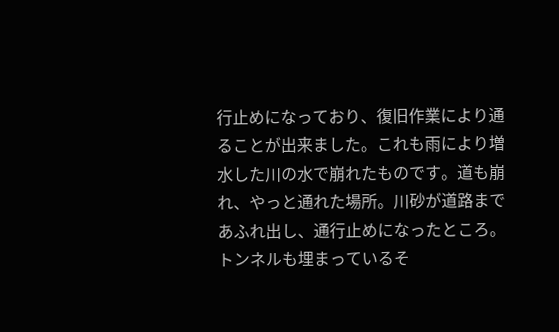行止めになっており、復旧作業により通ることが出来ました。これも雨により増水した川の水で崩れたものです。道も崩れ、やっと通れた場所。川砂が道路まであふれ出し、通行止めになったところ。トンネルも埋まっているそ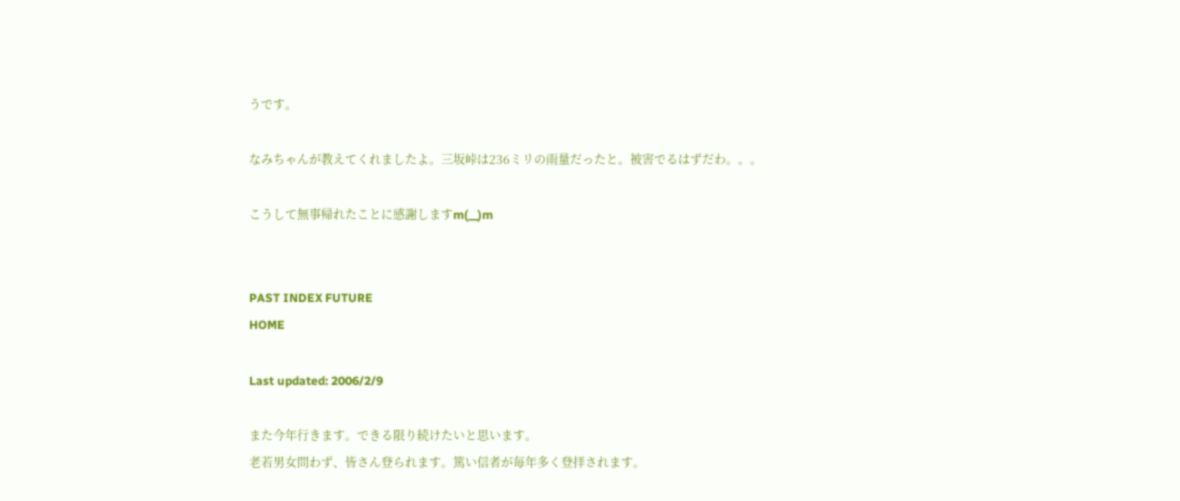うです。

なみちゃんが教えてくれましたよ。三坂峠は236ミリの雨量だったと。被害でるはずだわ。。。

こうして無事帰れたことに感謝しますm(__)m


PAST INDEX FUTURE
HOME

Last updated: 2006/2/9

また今年行きます。できる限り続けたいと思います。
老若男女問わず、皆さん登られます。篤い信者が毎年多く登拝されます。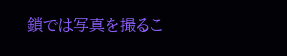鎖では写真を撮るこ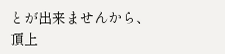とが出来ませんから、
頂上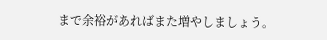まで余裕があればまた増やしましょう。